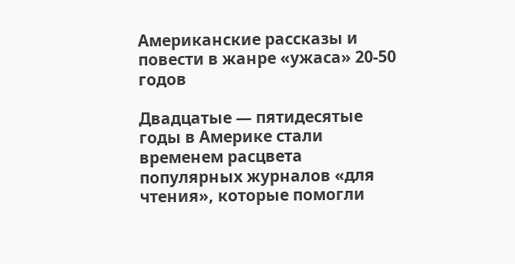Американские рассказы и повести в жанре «ужаса» 20-50 годов

Двадцатые — пятидесятые годы в Америке стали временем расцвета популярных журналов «для чтения», которые помогли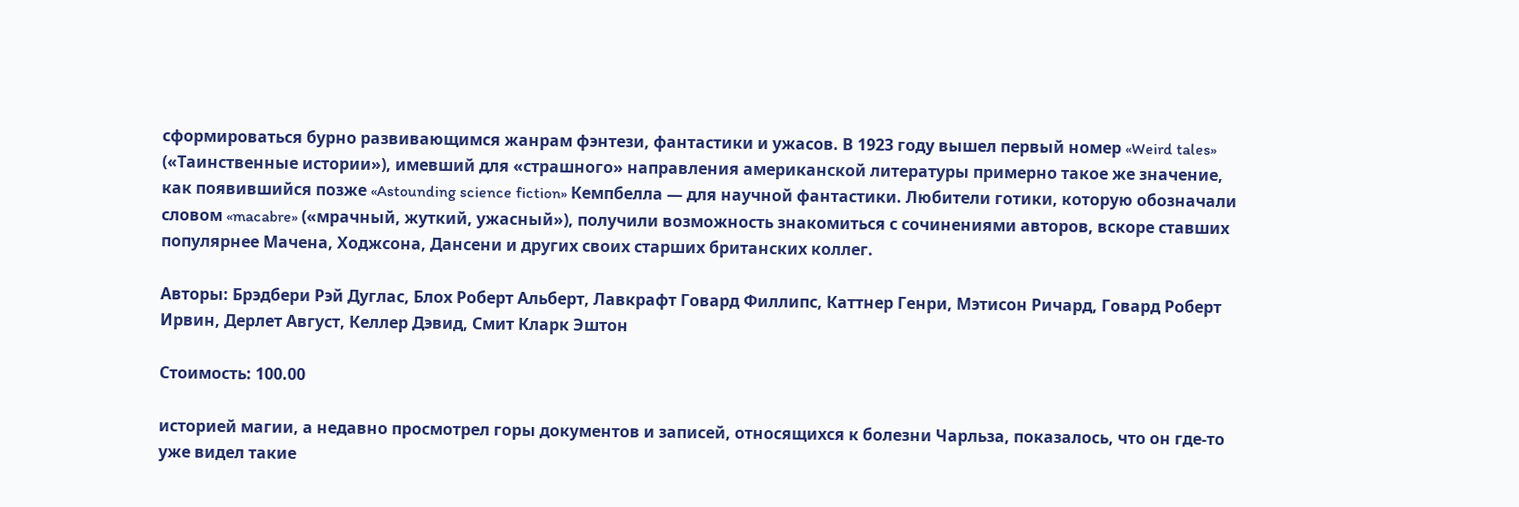сформироваться бурно развивающимся жанрам фэнтези, фантастики и ужасов. В 1923 году вышел первый номер «Weird tales» («Таинственные истории»), имевший для «страшного» направления американской литературы примерно такое же значение, как появившийся позже «Astounding science fiction» Кемпбелла — для научной фантастики. Любители готики, которую обозначали словом «macabre» («мрачный, жуткий, ужасный»), получили возможность знакомиться с сочинениями авторов, вскоре ставших популярнее Мачена, Ходжсона, Дансени и других своих старших британских коллег.

Авторы: Брэдбери Рэй Дуглас, Блох Роберт Альберт, Лавкрафт Говард Филлипс, Каттнер Генри, Мэтисон Ричард, Говард Роберт Ирвин, Дерлет Август, Келлер Дэвид, Смит Кларк Эштон

Стоимость: 100.00

историей магии, а недавно просмотрел горы документов и записей, относящихся к болезни Чарльза, показалось, что он где-то уже видел такие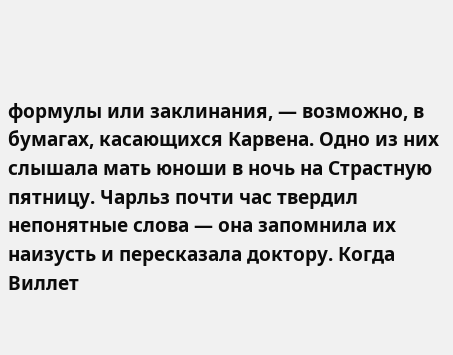формулы или заклинания, — возможно, в бумагах, касающихся Карвена. Одно из них слышала мать юноши в ночь на Страстную пятницу. Чарльз почти час твердил непонятные слова — она запомнила их наизусть и пересказала доктору. Когда Виллет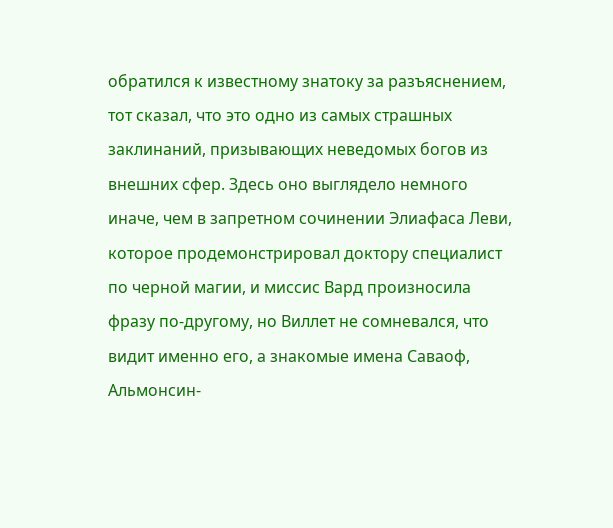обратился к известному знатоку за разъяснением, тот сказал, что это одно из самых страшных заклинаний, призывающих неведомых богов из внешних сфер. Здесь оно выглядело немного иначе, чем в запретном сочинении Элиафаса Леви, которое продемонстрировал доктору специалист по черной магии, и миссис Вард произносила фразу по-другому, но Виллет не сомневался, что видит именно его, а знакомые имена Саваоф, Альмонсин-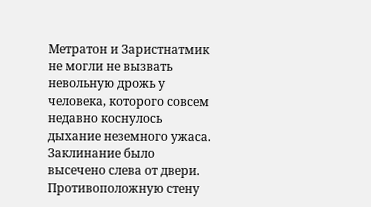Метратон и Заристнатмик не могли не вызвать невольную дрожь у человека, которого совсем недавно коснулось дыхание неземного ужаса.
Заклинание было высечено слева от двери. Противоположную стену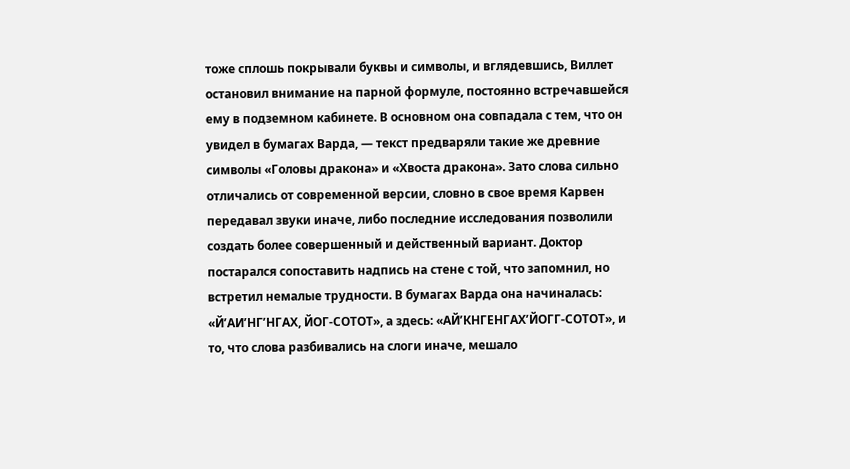тоже сплошь покрывали буквы и символы, и вглядевшись, Виллет остановил внимание на парной формуле, постоянно встречавшейся ему в подземном кабинете. В основном она совпадала с тем, что он увидел в бумагах Варда, — текст предваряли такие же древние символы «Головы дракона» и «Хвоста дракона». Зато слова сильно отличались от современной версии, словно в свое время Карвен передавал звуки иначе, либо последние исследования позволили создать более совершенный и действенный вариант. Доктор постарался сопоставить надпись на стене с той, что запомнил, но встретил немалые трудности. В бумагах Варда она начиналась: «Й’АИ’НГ’НГАХ, ЙОГ-СОТОТ», а здесь: «АЙ’КНГЕНГАХ’ЙОГГ-СОТОТ», и то, что слова разбивались на слоги иначе, мешало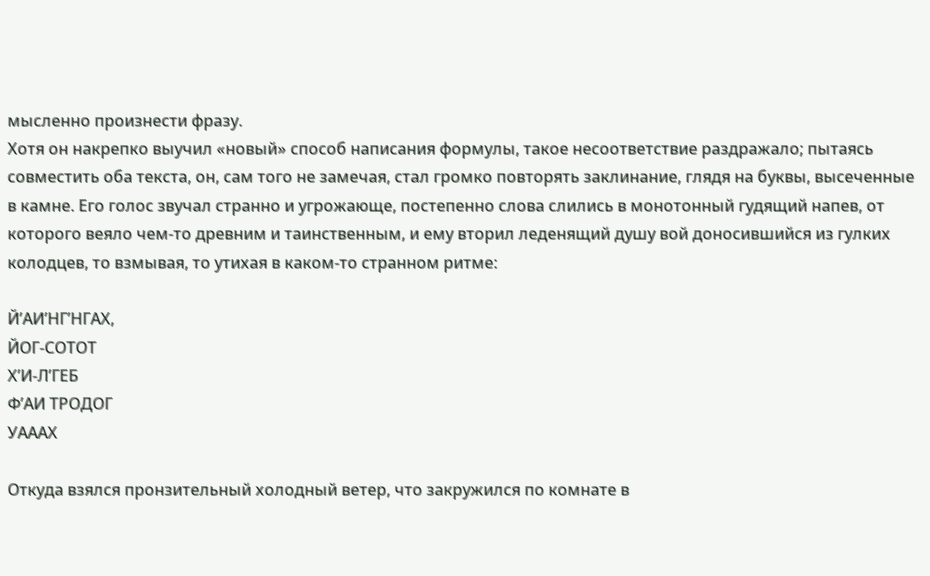мысленно произнести фразу.
Хотя он накрепко выучил «новый» способ написания формулы, такое несоответствие раздражало; пытаясь совместить оба текста, он, сам того не замечая, стал громко повторять заклинание, глядя на буквы, высеченные в камне. Его голос звучал странно и угрожающе, постепенно слова слились в монотонный гудящий напев, от которого веяло чем-то древним и таинственным, и ему вторил леденящий душу вой доносившийся из гулких колодцев, то взмывая, то утихая в каком-то странном ритме:

Й’АИ’НГ’НГАХ,
ЙОГ-СОТОТ
Х’И-Л’ГЕБ
Ф’АИ ТРОДОГ
УАААХ

Откуда взялся пронзительный холодный ветер, что закружился по комнате в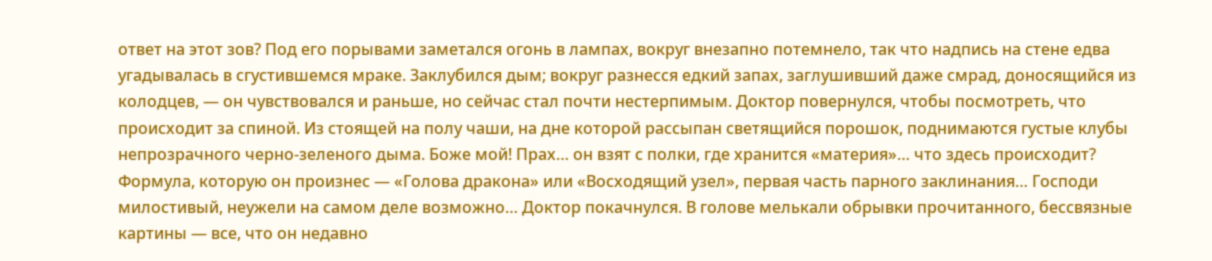ответ на этот зов? Под его порывами заметался огонь в лампах, вокруг внезапно потемнело, так что надпись на стене едва угадывалась в сгустившемся мраке. Заклубился дым; вокруг разнесся едкий запах, заглушивший даже смрад, доносящийся из колодцев, — он чувствовался и раньше, но сейчас стал почти нестерпимым. Доктор повернулся, чтобы посмотреть, что происходит за спиной. Из стоящей на полу чаши, на дне которой рассыпан светящийся порошок, поднимаются густые клубы непрозрачного черно-зеленого дыма. Боже мой! Прах… он взят с полки, где хранится «материя»… что здесь происходит? Формула, которую он произнес — «Голова дракона» или «Восходящий узел», первая часть парного заклинания… Господи милостивый, неужели на самом деле возможно… Доктор покачнулся. В голове мелькали обрывки прочитанного, бессвязные картины — все, что он недавно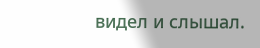видел и слышал.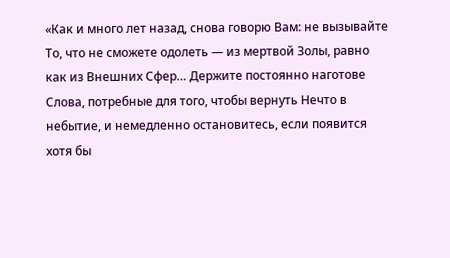«Как и много лет назад, снова говорю Вам: не вызывайте То, что не сможете одолеть — из мертвой Золы, равно как из Внешних Сфер… Держите постоянно наготове Слова, потребные для того, чтобы вернуть Нечто в небытие, и немедленно остановитесь, если появится хотя бы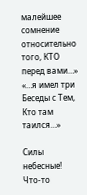малейшее сомнение относительно того, КТО перед вами…» «…я имел три Беседы с Тем, Кто там таился…»

Силы небесные! Что-то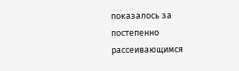показалось за постепенно рассеивающимся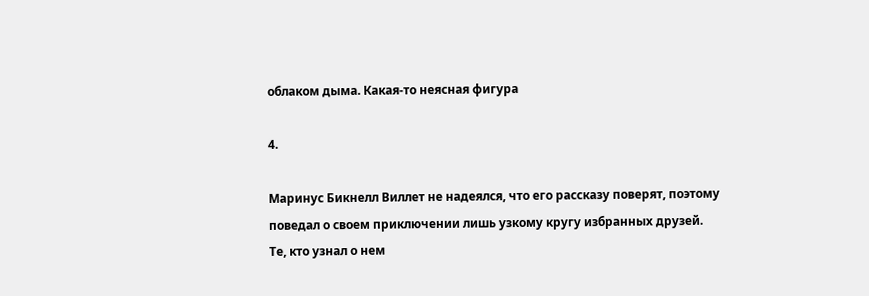облаком дыма. Какая-то неясная фигура

4.

Маринус Бикнелл Виллет не надеялся, что его рассказу поверят, поэтому поведал о своем приключении лишь узкому кругу избранных друзей. Те, кто узнал о нем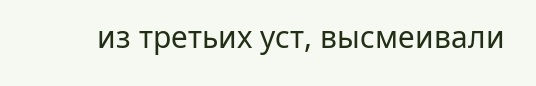из третьих уст, высмеивали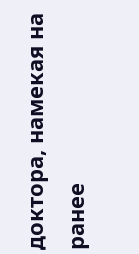доктора, намекая на ранее